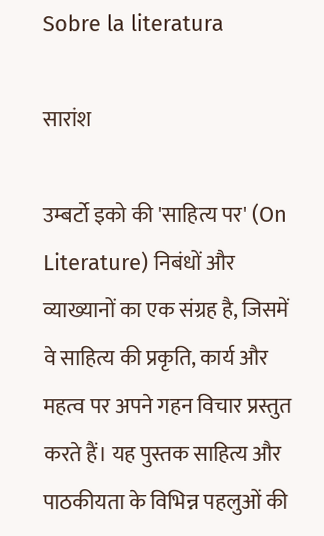Sobre la literatura

सारांश

उम्बर्टो इको की 'साहित्य पर' (On Literature) निबंधों और व्याख्यानों का एक संग्रह है, जिसमें वे साहित्य की प्रकृति, कार्य और महत्व पर अपने गहन विचार प्रस्तुत करते हैं। यह पुस्तक साहित्य और पाठकीयता के विभिन्न पहलुओं की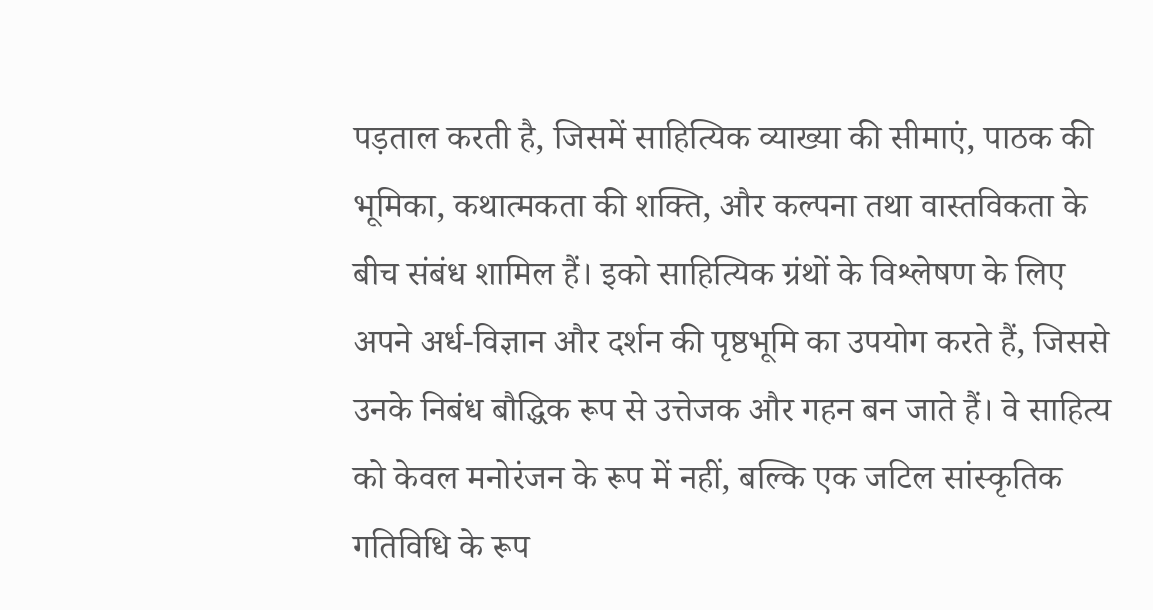पड़ताल करती है, जिसमें साहित्यिक व्याख्या की सीमाएं, पाठक की भूमिका, कथात्मकता की शक्ति, और कल्पना तथा वास्तविकता के बीच संबंध शामिल हैं। इको साहित्यिक ग्रंथों के विश्लेषण के लिए अपने अर्ध-विज्ञान और दर्शन की पृष्ठभूमि का उपयोग करते हैं, जिससे उनके निबंध बौद्धिक रूप से उत्तेजक और गहन बन जाते हैं। वे साहित्य को केवल मनोरंजन के रूप में नहीं, बल्कि एक जटिल सांस्कृतिक गतिविधि के रूप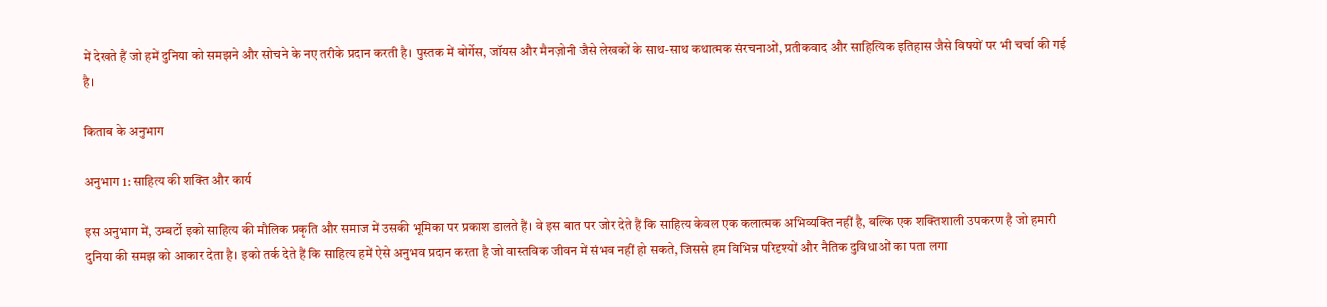में देखते हैं जो हमें दुनिया को समझने और सोचने के नए तरीके प्रदान करती है। पुस्तक में बोर्गेस, जॉयस और मैनज़ोनी जैसे लेखकों के साथ-साथ कथात्मक संरचनाओं, प्रतीकवाद और साहित्यिक इतिहास जैसे विषयों पर भी चर्चा की गई है।

किताब के अनुभाग

अनुभाग 1: साहित्य की शक्ति और कार्य

इस अनुभाग में, उम्बर्टो इको साहित्य की मौलिक प्रकृति और समाज में उसकी भूमिका पर प्रकाश डालते हैं। वे इस बात पर जोर देते हैं कि साहित्य केवल एक कलात्मक अभिव्यक्ति नहीं है, बल्कि एक शक्तिशाली उपकरण है जो हमारी दुनिया की समझ को आकार देता है। इको तर्क देते हैं कि साहित्य हमें ऐसे अनुभव प्रदान करता है जो वास्तविक जीवन में संभव नहीं हो सकते, जिससे हम विभिन्न परिदृश्यों और नैतिक दुविधाओं का पता लगा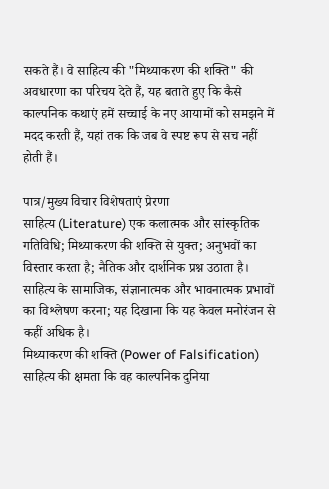सकते हैं। वे साहित्य की "मिथ्याकरण की शक्ति" की अवधारणा का परिचय देते हैं, यह बताते हुए कि कैसे काल्पनिक कथाएं हमें सच्चाई के नए आयामों को समझने में मदद करती हैं, यहां तक कि जब वे स्पष्ट रूप से सच नहीं होती हैं।

पात्र/मुख्य विचार विशेषताएं प्रेरणा
साहित्य (Literature) एक कलात्मक और सांस्कृतिक गतिविधि; मिथ्याकरण की शक्ति से युक्त; अनुभवों का विस्तार करता है; नैतिक और दार्शनिक प्रश्न उठाता है। साहित्य के सामाजिक, संज्ञानात्मक और भावनात्मक प्रभावों का विश्लेषण करना; यह दिखाना कि यह केवल मनोरंजन से कहीं अधिक है।
मिथ्याकरण की शक्ति (Power of Falsification) साहित्य की क्षमता कि वह काल्पनिक दुनिया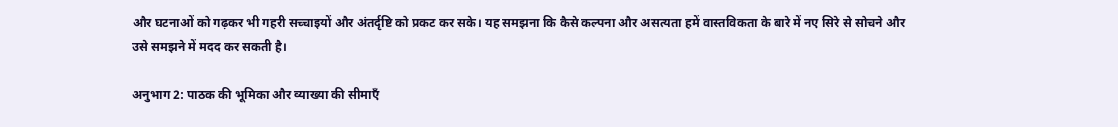और घटनाओं को गढ़कर भी गहरी सच्चाइयों और अंतर्दृष्टि को प्रकट कर सके। यह समझना कि कैसे कल्पना और असत्यता हमें वास्तविकता के बारे में नए सिरे से सोचने और उसे समझने में मदद कर सकती है।

अनुभाग 2: पाठक की भूमिका और व्याख्या की सीमाएँ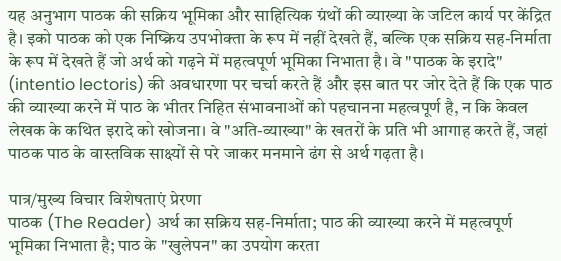यह अनुभाग पाठक की सक्रिय भूमिका और साहित्यिक ग्रंथों की व्याख्या के जटिल कार्य पर केंद्रित है। इको पाठक को एक निष्क्रिय उपभोक्ता के रूप में नहीं देखते हैं, बल्कि एक सक्रिय सह-निर्माता के रूप में देखते हैं जो अर्थ को गढ़ने में महत्वपूर्ण भूमिका निभाता है। वे "पाठक के इरादे" (intentio lectoris) की अवधारणा पर चर्चा करते हैं और इस बात पर जोर देते हैं कि एक पाठ की व्याख्या करने में पाठ के भीतर निहित संभावनाओं को पहचानना महत्वपूर्ण है, न कि केवल लेखक के कथित इरादे को खोजना। वे "अति-व्याख्या" के खतरों के प्रति भी आगाह करते हैं, जहां पाठक पाठ के वास्तविक साक्ष्यों से परे जाकर मनमाने ढंग से अर्थ गढ़ता है।

पात्र/मुख्य विचार विशेषताएं प्रेरणा
पाठक (The Reader) अर्थ का सक्रिय सह-निर्माता; पाठ की व्याख्या करने में महत्वपूर्ण भूमिका निभाता है; पाठ के "खुलेपन" का उपयोग करता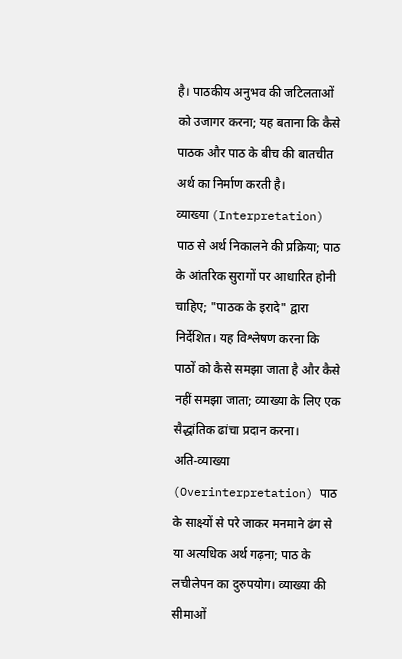है। पाठकीय अनुभव की जटिलताओं को उजागर करना; यह बताना कि कैसे पाठक और पाठ के बीच की बातचीत अर्थ का निर्माण करती है।
व्याख्या (Interpretation) पाठ से अर्थ निकालने की प्रक्रिया; पाठ के आंतरिक सुरागों पर आधारित होनी चाहिए; "पाठक के इरादे" द्वारा निर्देशित। यह विश्लेषण करना कि पाठों को कैसे समझा जाता है और कैसे नहीं समझा जाता; व्याख्या के लिए एक सैद्धांतिक ढांचा प्रदान करना।
अति-व्याख्या (Overinterpretation) पाठ के साक्ष्यों से परे जाकर मनमाने ढंग से या अत्यधिक अर्थ गढ़ना; पाठ के लचीलेपन का दुरुपयोग। व्याख्या की सीमाओं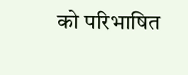को परिभाषित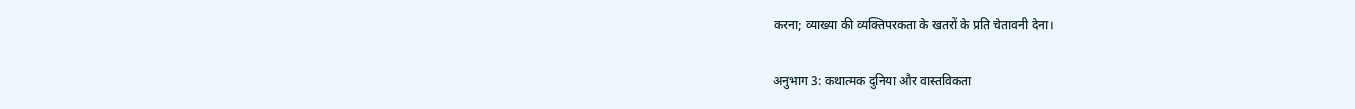करना; व्याख्या की व्यक्तिपरकता के खतरों के प्रति चेतावनी देना।

अनुभाग 3: कथात्मक दुनिया और वास्तविकता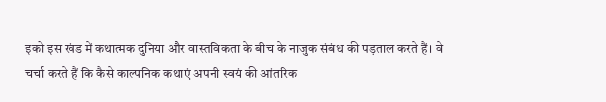इको इस खंड में कथात्मक दुनिया और वास्तविकता के बीच के नाजुक संबंध की पड़ताल करते हैं। वे चर्चा करते हैं कि कैसे काल्पनिक कथाएं अपनी स्वयं की आंतरिक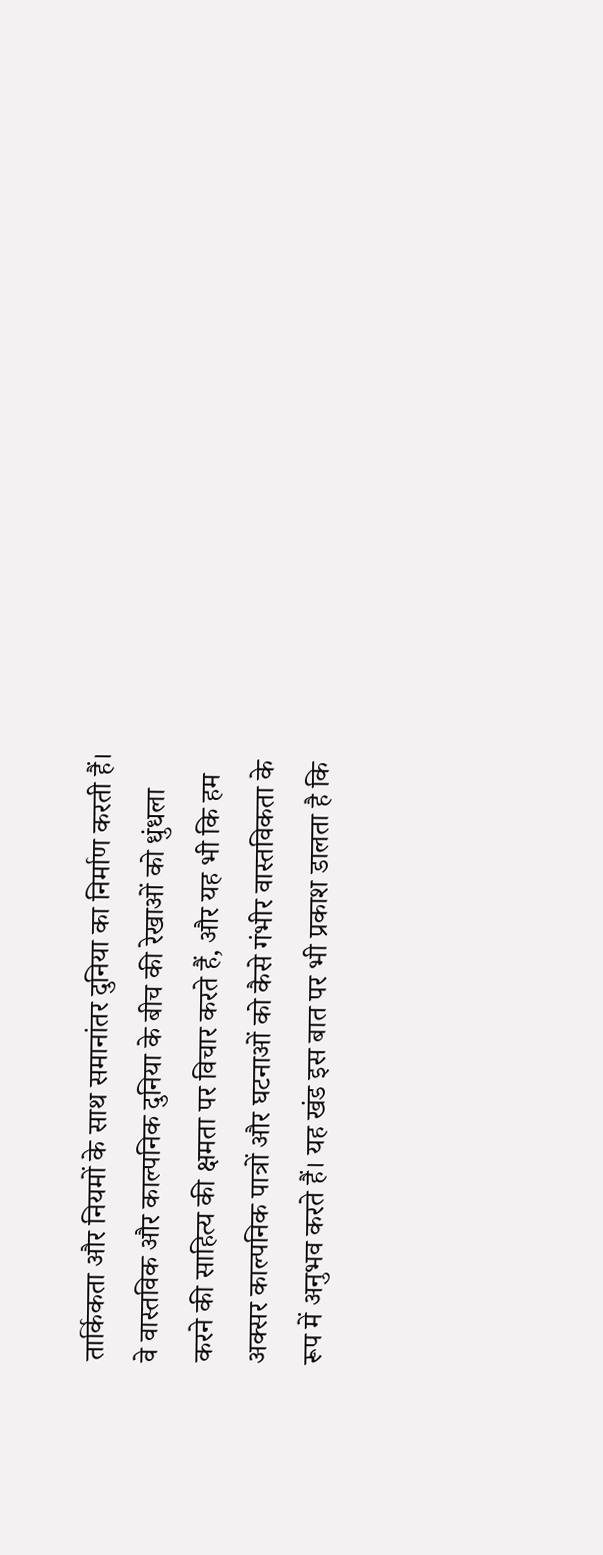तार्किकता और नियमों के साथ समानांतर दुनिया का निर्माण करती हैं। वे वास्तविक और काल्पनिक दुनिया के बीच की रेखाओं को धुंधला करने की साहित्य की क्षमता पर विचार करते हैं, और यह भी कि हम अक्सर काल्पनिक पात्रों और घटनाओं को कैसे गंभीर वास्तविकता के रूप में अनुभव करते हैं। यह खंड इस बात पर भी प्रकाश डालता है कि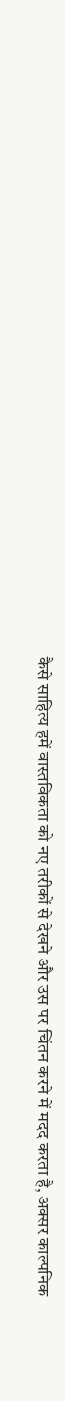कैसे साहित्य हमें वास्तविकता को नए तरीकों से देखने और उस पर चिंतन करने में मदद करता है, अक्सर काल्पनिक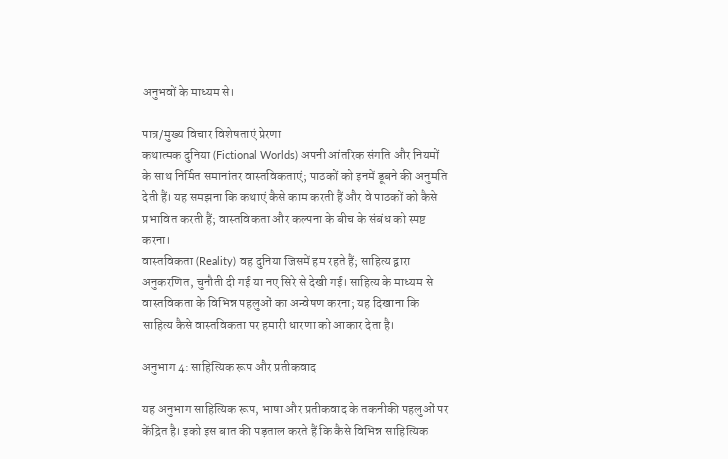अनुभवों के माध्यम से।

पात्र/मुख्य विचार विशेषताएं प्रेरणा
कथात्मक दुनिया (Fictional Worlds) अपनी आंतरिक संगति और नियमों के साथ निर्मित समानांतर वास्तविकताएं; पाठकों को इनमें डूबने की अनुमति देती हैं। यह समझना कि कथाएं कैसे काम करती हैं और वे पाठकों को कैसे प्रभावित करती हैं; वास्तविकता और कल्पना के बीच के संबंध को स्पष्ट करना।
वास्तविकता (Reality) वह दुनिया जिसमें हम रहते हैं; साहित्य द्वारा अनुकरणित, चुनौती दी गई या नए सिरे से देखी गई। साहित्य के माध्यम से वास्तविकता के विभिन्न पहलुओं का अन्वेषण करना; यह दिखाना कि साहित्य कैसे वास्तविकता पर हमारी धारणा को आकार देता है।

अनुभाग 4: साहित्यिक रूप और प्रतीकवाद

यह अनुभाग साहित्यिक रूप, भाषा और प्रतीकवाद के तकनीकी पहलुओं पर केंद्रित है। इको इस बात की पड़ताल करते हैं कि कैसे विभिन्न साहित्यिक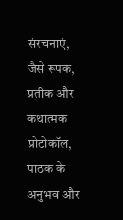संरचनाएं, जैसे रूपक, प्रतीक और कथात्मक प्रोटोकॉल, पाठक के अनुभव और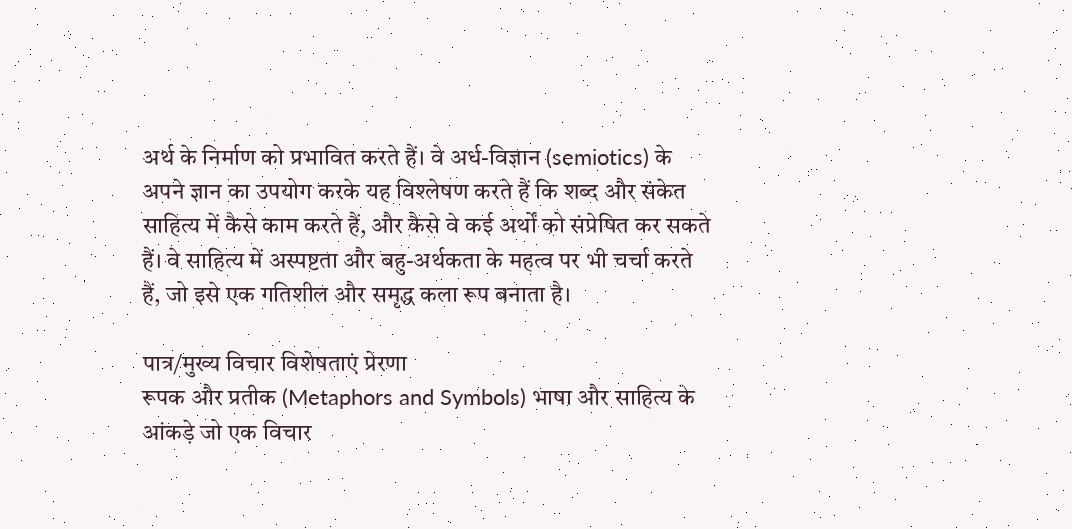अर्थ के निर्माण को प्रभावित करते हैं। वे अर्ध-विज्ञान (semiotics) के अपने ज्ञान का उपयोग करके यह विश्लेषण करते हैं कि शब्द और संकेत साहित्य में कैसे काम करते हैं, और कैसे वे कई अर्थों को संप्रेषित कर सकते हैं। वे साहित्य में अस्पष्टता और बहु-अर्थकता के महत्व पर भी चर्चा करते हैं, जो इसे एक गतिशील और समृद्ध कला रूप बनाता है।

पात्र/मुख्य विचार विशेषताएं प्रेरणा
रूपक और प्रतीक (Metaphors and Symbols) भाषा और साहित्य के आंकड़े जो एक विचार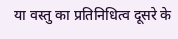या वस्तु का प्रतिनिधित्व दूसरे के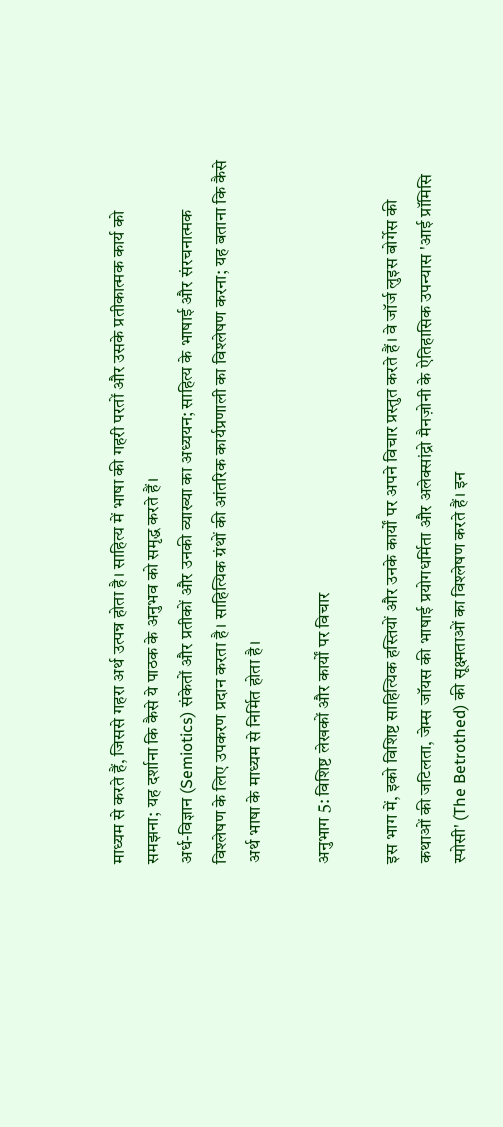माध्यम से करते हैं, जिससे गहरा अर्थ उत्पन्न होता है। साहित्य में भाषा की गहरी परतों और उसके प्रतीकात्मक कार्य को समझना; यह दर्शाना कि कैसे ये पाठक के अनुभव को समृद्ध करते हैं।
अर्ध-विज्ञान (Semiotics) संकेतों और प्रतीकों और उनकी व्याख्या का अध्ययन; साहित्य के भाषाई और संरचनात्मक विश्लेषण के लिए उपकरण प्रदान करता है। साहित्यिक ग्रंथों की आंतरिक कार्यप्रणाली का विश्लेषण करना; यह बताना कि कैसे अर्थ भाषा के माध्यम से निर्मित होता है।

अनुभाग 5: विशिष्ट लेखकों और कार्यों पर विचार

इस भाग में, इको विशिष्ट साहित्यिक हस्तियों और उनके कार्यों पर अपने विचार प्रस्तुत करते हैं। वे जॉर्ज लुइस बोर्गेस की कथाओं की जटिलता, जेम्स जॉयस की भाषाई प्रयोगधर्मिता और अलेक्सांद्रो मैनज़ोनी के ऐतिहासिक उपन्यास 'आई प्रॉमिसि स्पोसी' (The Betrothed) की सूक्ष्मताओं का विश्लेषण करते हैं। इन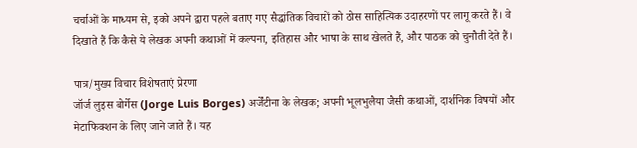चर्चाओं के माध्यम से, इको अपने द्वारा पहले बताए गए सैद्धांतिक विचारों को ठोस साहित्यिक उदाहरणों पर लागू करते हैं। वे दिखाते हैं कि कैसे ये लेखक अपनी कथाओं में कल्पना, इतिहास और भाषा के साथ खेलते हैं, और पाठक को चुनौती देते हैं।

पात्र/मुख्य विचार विशेषताएं प्रेरणा
जॉर्ज लुइस बोर्गेस (Jorge Luis Borges) अर्जेंटीना के लेखक; अपनी भूलभुलैया जैसी कथाओं, दार्शनिक विषयों और मेटाफिक्शन के लिए जाने जाते हैं। यह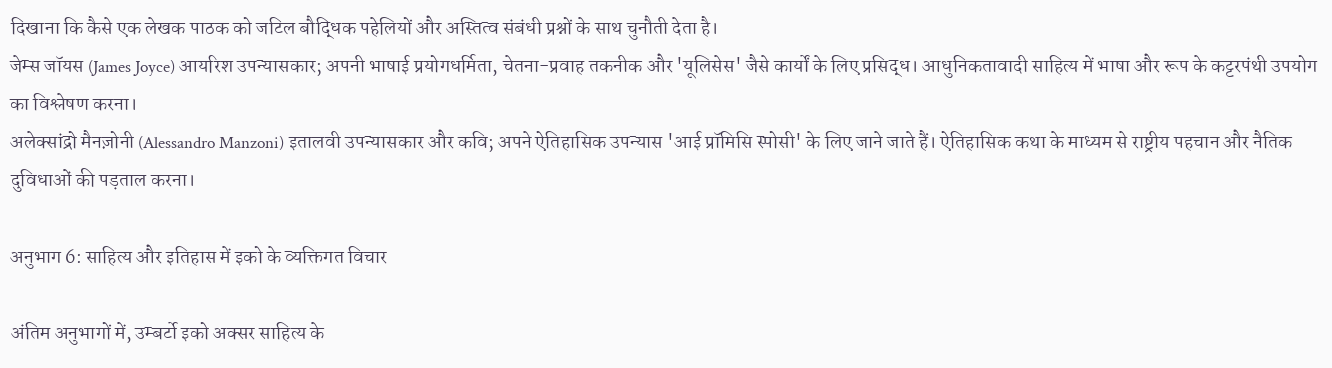दिखाना कि कैसे एक लेखक पाठक को जटिल बौद्धिक पहेलियों और अस्तित्व संबंधी प्रश्नों के साथ चुनौती देता है।
जेम्स जॉयस (James Joyce) आयरिश उपन्यासकार; अपनी भाषाई प्रयोगधर्मिता, चेतना-प्रवाह तकनीक और 'यूलिसेस' जैसे कार्यों के लिए प्रसिद्ध। आधुनिकतावादी साहित्य में भाषा और रूप के कट्टरपंथी उपयोग का विश्लेषण करना।
अलेक्सांद्रो मैनज़ोनी (Alessandro Manzoni) इतालवी उपन्यासकार और कवि; अपने ऐतिहासिक उपन्यास 'आई प्रॉमिसि स्पोसी' के लिए जाने जाते हैं। ऐतिहासिक कथा के माध्यम से राष्ट्रीय पहचान और नैतिक दुविधाओं की पड़ताल करना।

अनुभाग 6: साहित्य और इतिहास में इको के व्यक्तिगत विचार

अंतिम अनुभागों में, उम्बर्टो इको अक्सर साहित्य के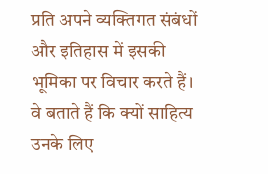प्रति अपने व्यक्तिगत संबंधों और इतिहास में इसकी भूमिका पर विचार करते हैं। वे बताते हैं कि क्यों साहित्य उनके लिए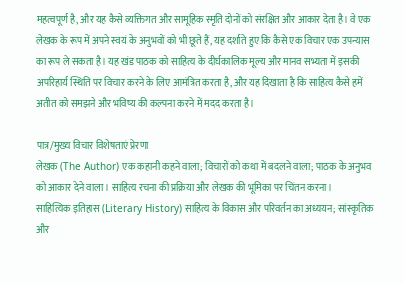महत्वपूर्ण है, और यह कैसे व्यक्तिगत और सामूहिक स्मृति दोनों को संरक्षित और आकार देता है। वे एक लेखक के रूप में अपने स्वयं के अनुभवों को भी छूते हैं, यह दर्शाते हुए कि कैसे एक विचार एक उपन्यास का रूप ले सकता है। यह खंड पाठक को साहित्य के दीर्घकालिक मूल्य और मानव सभ्यता में इसकी अपरिहार्य स्थिति पर विचार करने के लिए आमंत्रित करता है, और यह दिखाता है कि साहित्य कैसे हमें अतीत को समझने और भविष्य की कल्पना करने में मदद करता है।

पात्र/मुख्य विचार विशेषताएं प्रेरणा
लेखक (The Author) एक कहानी कहने वाला; विचारों को कथा में बदलने वाला; पाठक के अनुभव को आकार देने वाला। साहित्य रचना की प्रक्रिया और लेखक की भूमिका पर चिंतन करना।
साहित्यिक इतिहास (Literary History) साहित्य के विकास और परिवर्तन का अध्ययन; सांस्कृतिक और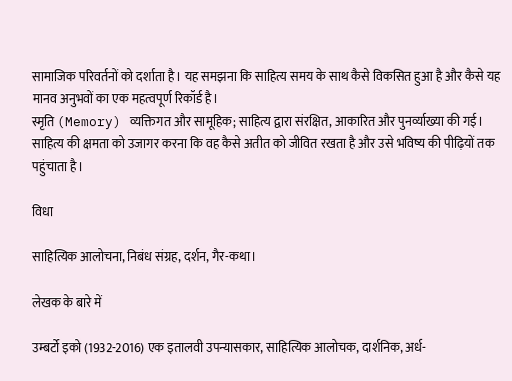सामाजिक परिवर्तनों को दर्शाता है। यह समझना कि साहित्य समय के साथ कैसे विकसित हुआ है और कैसे यह मानव अनुभवों का एक महत्वपूर्ण रिकॉर्ड है।
स्मृति (Memory) व्यक्तिगत और सामूहिक; साहित्य द्वारा संरक्षित, आकारित और पुनर्व्याख्या की गई। साहित्य की क्षमता को उजागर करना कि वह कैसे अतीत को जीवित रखता है और उसे भविष्य की पीढ़ियों तक पहुंचाता है।

विधा

साहित्यिक आलोचना, निबंध संग्रह, दर्शन, गैर-कथा।

लेखक के बारे में

उम्बर्टो इको (1932-2016) एक इतालवी उपन्यासकार, साहित्यिक आलोचक, दार्शनिक, अर्ध-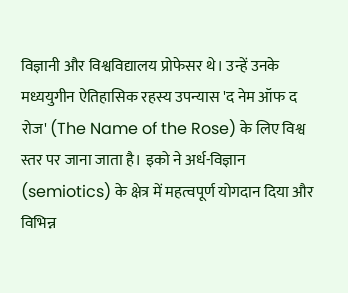विज्ञानी और विश्वविद्यालय प्रोफेसर थे। उन्हें उनके मध्ययुगीन ऐतिहासिक रहस्य उपन्यास 'द नेम ऑफ द रोज' (The Name of the Rose) के लिए विश्व स्तर पर जाना जाता है। इको ने अर्ध-विज्ञान (semiotics) के क्षेत्र में महत्वपूर्ण योगदान दिया और विभिन्न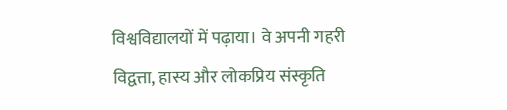विश्वविद्यालयों में पढ़ाया। वे अपनी गहरी विद्वत्ता, हास्य और लोकप्रिय संस्कृति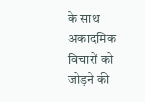के साथ अकादमिक विचारों को जोड़ने की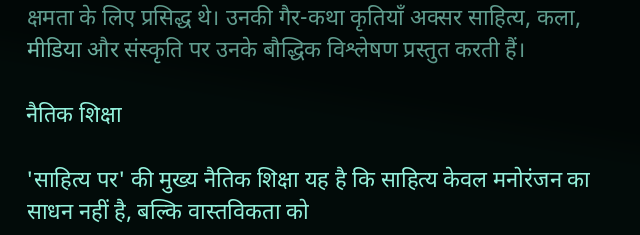क्षमता के लिए प्रसिद्ध थे। उनकी गैर-कथा कृतियाँ अक्सर साहित्य, कला, मीडिया और संस्कृति पर उनके बौद्धिक विश्लेषण प्रस्तुत करती हैं।

नैतिक शिक्षा

'साहित्य पर' की मुख्य नैतिक शिक्षा यह है कि साहित्य केवल मनोरंजन का साधन नहीं है, बल्कि वास्तविकता को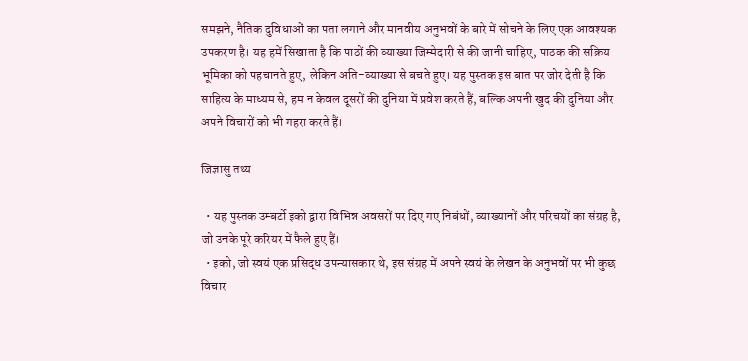समझने, नैतिक दुविधाओं का पता लगाने और मानवीय अनुभवों के बारे में सोचने के लिए एक आवश्यक उपकरण है। यह हमें सिखाता है कि पाठों की व्याख्या जिम्मेदारी से की जानी चाहिए, पाठक की सक्रिय भूमिका को पहचानते हुए, लेकिन अति-व्याख्या से बचते हुए। यह पुस्तक इस बात पर जोर देती है कि साहित्य के माध्यम से, हम न केवल दूसरों की दुनिया में प्रवेश करते हैं, बल्कि अपनी खुद की दुनिया और अपने विचारों को भी गहरा करते हैं।

जिज्ञासु तथ्य

  • यह पुस्तक उम्बर्टो इको द्वारा विभिन्न अवसरों पर दिए गए निबंधों, व्याख्यानों और परिचयों का संग्रह है, जो उनके पूरे करियर में फैले हुए हैं।
  • इको, जो स्वयं एक प्रसिद्ध उपन्यासकार थे, इस संग्रह में अपने स्वयं के लेखन के अनुभवों पर भी कुछ विचार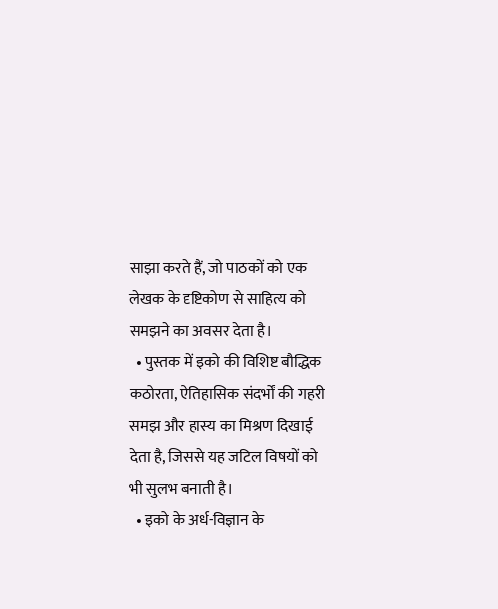साझा करते हैं, जो पाठकों को एक लेखक के दृष्टिकोण से साहित्य को समझने का अवसर देता है।
  • पुस्तक में इको की विशिष्ट बौद्धिक कठोरता, ऐतिहासिक संदर्भों की गहरी समझ और हास्य का मिश्रण दिखाई देता है, जिससे यह जटिल विषयों को भी सुलभ बनाती है।
  • इको के अर्ध-विज्ञान के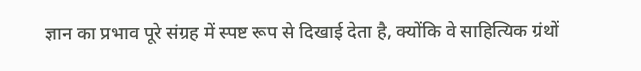ज्ञान का प्रभाव पूरे संग्रह में स्पष्ट रूप से दिखाई देता है, क्योंकि वे साहित्यिक ग्रंथों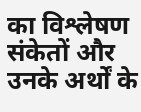का विश्लेषण संकेतों और उनके अर्थों के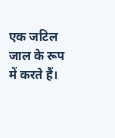एक जटिल जाल के रूप में करते हैं।